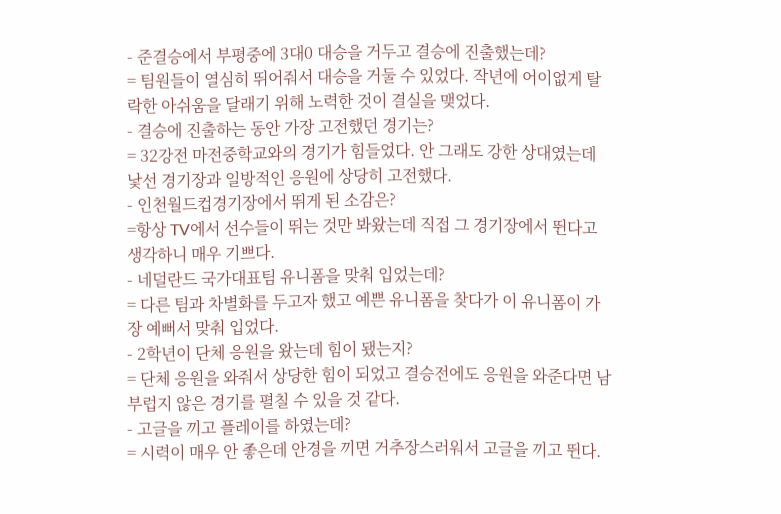- 준결승에서 부평중에 3대0 대승을 거두고 결승에 진출했는데?
= 팀원들이 열심히 뛰어줘서 대승을 거둘 수 있었다. 작년에 어이없게 탈락한 아쉬움을 달래기 위해 노력한 것이 결실을 맺었다.
- 결승에 진출하는 동안 가장 고전했던 경기는?
= 32강전 마전중학교와의 경기가 힘들었다. 안 그래도 강한 상대였는데 낯선 경기장과 일방적인 응원에 상당히 고전했다.
- 인천월드컵경기장에서 뛰게 된 소감은?
=항상 TV에서 선수들이 뛰는 것만 봐왔는데 직접 그 경기장에서 뛴다고 생각하니 매우 기쁘다.
- 네덜란드 국가대표팀 유니폼을 맞춰 입었는데?
= 다른 팀과 차별화를 두고자 했고 예쁜 유니폼을 찾다가 이 유니폼이 가장 예뻐서 맞춰 입었다.
- 2학년이 단체 응원을 왔는데 힘이 됐는지?
= 단체 응원을 와줘서 상당한 힘이 되었고 결승전에도 응원을 와준다면 남부럽지 않은 경기를 펼칠 수 있을 것 같다.
- 고글을 끼고 플레이를 하였는데?
= 시력이 매우 안 좋은데 안경을 끼면 거추장스러워서 고글을 끼고 뛴다.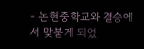- 논현중학교와 결승에서 맞붙게 되었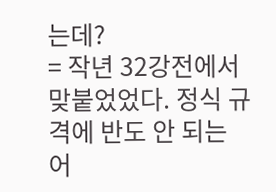는데?
= 작년 32강전에서 맞붙었었다. 정식 규격에 반도 안 되는 어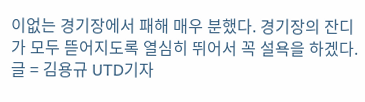이없는 경기장에서 패해 매우 분했다. 경기장의 잔디가 모두 뜯어지도록 열심히 뛰어서 꼭 설욕을 하겠다.
글 = 김용규 UTD기자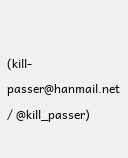(kill-passer@hanmail.net / @kill_passer)